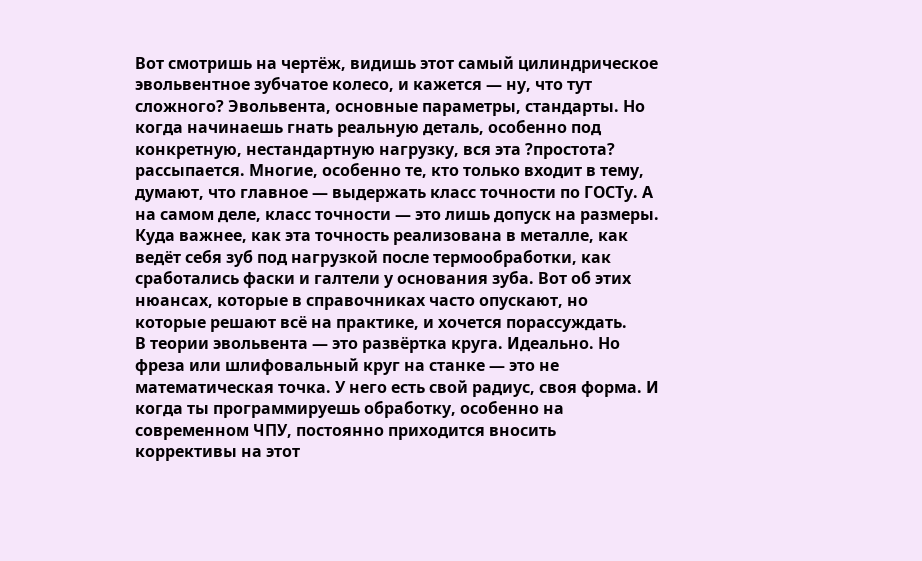Вот смотришь на чертёж, видишь этот самый цилиндрическое эвольвентное зубчатое колесо, и кажется — ну, что тут сложного? Эвольвента, основные параметры, стандарты. Но когда начинаешь гнать реальную деталь, особенно под конкретную, нестандартную нагрузку, вся эта ?простота? рассыпается. Многие, особенно те, кто только входит в тему, думают, что главное — выдержать класс точности по ГОСТу. А на самом деле, класс точности — это лишь допуск на размеры. Куда важнее, как эта точность реализована в металле, как ведёт себя зуб под нагрузкой после термообработки, как сработались фаски и галтели у основания зуба. Вот об этих нюансах, которые в справочниках часто опускают, но которые решают всё на практике, и хочется порассуждать.
В теории эвольвента — это развёртка круга. Идеально. Но фреза или шлифовальный круг на станке — это не математическая точка. У него есть свой радиус, своя форма. И когда ты программируешь обработку, особенно на современном ЧПУ, постоянно приходится вносить коррективы на этот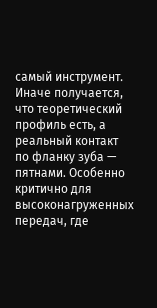самый инструмент. Иначе получается, что теоретический профиль есть, а реальный контакт по фланку зуба — пятнами. Особенно критично для высоконагруженных передач, где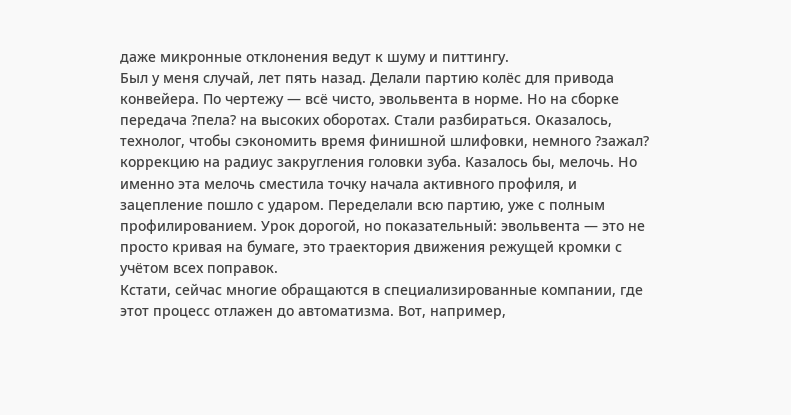даже микронные отклонения ведут к шуму и питтингу.
Был у меня случай, лет пять назад. Делали партию колёс для привода конвейера. По чертежу — всё чисто, эвольвента в норме. Но на сборке передача ?пела? на высоких оборотах. Стали разбираться. Оказалось, технолог, чтобы сэкономить время финишной шлифовки, немного ?зажал? коррекцию на радиус закругления головки зуба. Казалось бы, мелочь. Но именно эта мелочь сместила точку начала активного профиля, и зацепление пошло с ударом. Переделали всю партию, уже с полным профилированием. Урок дорогой, но показательный: эвольвента — это не просто кривая на бумаге, это траектория движения режущей кромки с учётом всех поправок.
Кстати, сейчас многие обращаются в специализированные компании, где этот процесс отлажен до автоматизма. Вот, например,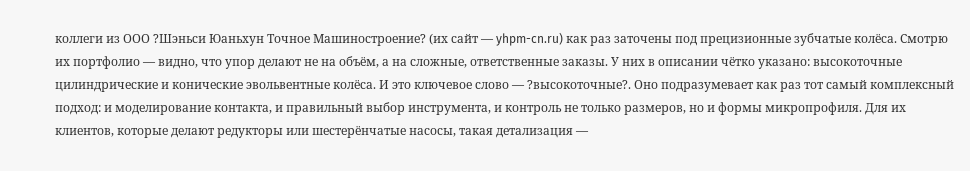коллеги из ООО ?Шэньси Юаньхун Точное Машиностроение? (их сайт — yhpm-cn.ru) как раз заточены под прецизионные зубчатые колёса. Смотрю их портфолио — видно, что упор делают не на объём, а на сложные, ответственные заказы. У них в описании чётко указано: высокоточные цилиндрические и конические эвольвентные колёса. И это ключевое слово — ?высокоточные?. Оно подразумевает как раз тот самый комплексный подход: и моделирование контакта, и правильный выбор инструмента, и контроль не только размеров, но и формы микропрофиля. Для их клиентов, которые делают редукторы или шестерёнчатые насосы, такая детализация —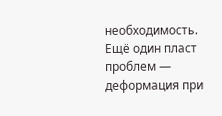необходимость.
Ещё один пласт проблем — деформация при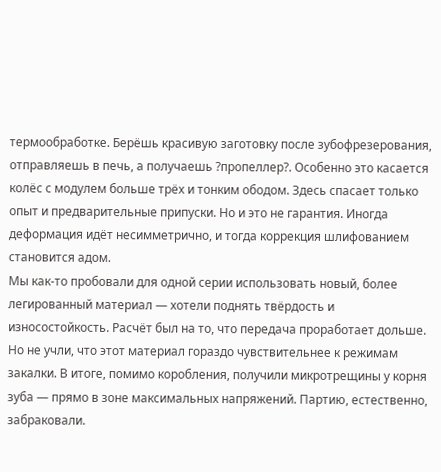термообработке. Берёшь красивую заготовку после зубофрезерования, отправляешь в печь, а получаешь ?пропеллер?. Особенно это касается колёс с модулем больше трёх и тонким ободом. Здесь спасает только опыт и предварительные припуски. Но и это не гарантия. Иногда деформация идёт несимметрично, и тогда коррекция шлифованием становится адом.
Мы как-то пробовали для одной серии использовать новый, более легированный материал — хотели поднять твёрдость и износостойкость. Расчёт был на то, что передача проработает дольше. Но не учли, что этот материал гораздо чувствительнее к режимам закалки. В итоге, помимо коробления, получили микротрещины у корня зуба — прямо в зоне максимальных напряжений. Партию, естественно, забраковали.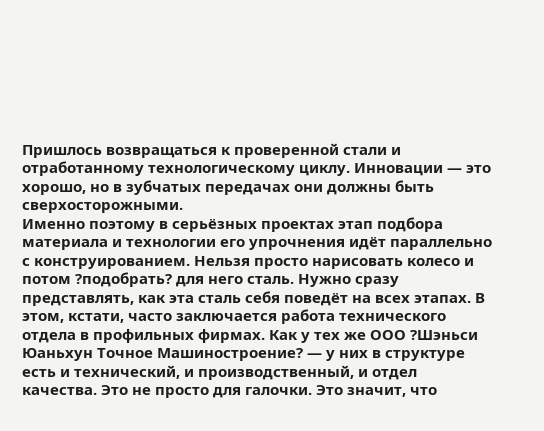Пришлось возвращаться к проверенной стали и отработанному технологическому циклу. Инновации — это хорошо, но в зубчатых передачах они должны быть сверхосторожными.
Именно поэтому в серьёзных проектах этап подбора материала и технологии его упрочнения идёт параллельно с конструированием. Нельзя просто нарисовать колесо и потом ?подобрать? для него сталь. Нужно сразу представлять, как эта сталь себя поведёт на всех этапах. В этом, кстати, часто заключается работа технического отдела в профильных фирмах. Как у тех же ООО ?Шэньси Юаньхун Точное Машиностроение? — у них в структуре есть и технический, и производственный, и отдел качества. Это не просто для галочки. Это значит, что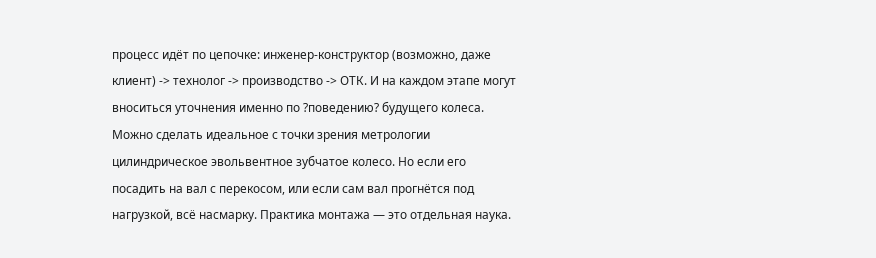процесс идёт по цепочке: инженер-конструктор (возможно, даже клиент) -> технолог -> производство -> ОТК. И на каждом этапе могут вноситься уточнения именно по ?поведению? будущего колеса.
Можно сделать идеальное с точки зрения метрологии цилиндрическое эвольвентное зубчатое колесо. Но если его посадить на вал с перекосом, или если сам вал прогнётся под нагрузкой, всё насмарку. Практика монтажа — это отдельная наука.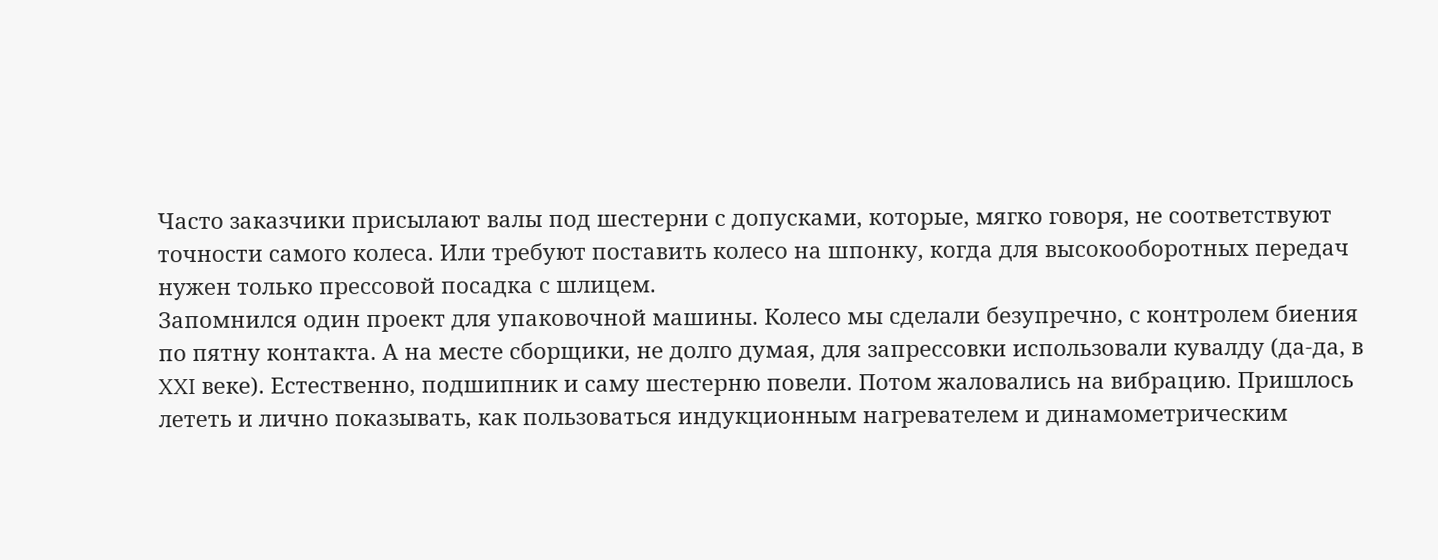Часто заказчики присылают валы под шестерни с допусками, которые, мягко говоря, не соответствуют точности самого колеса. Или требуют поставить колесо на шпонку, когда для высокооборотных передач нужен только прессовой посадка с шлицем.
Запомнился один проект для упаковочной машины. Колесо мы сделали безупречно, с контролем биения по пятну контакта. А на месте сборщики, не долго думая, для запрессовки использовали кувалду (да-да, в XXI веке). Естественно, подшипник и саму шестерню повели. Потом жаловались на вибрацию. Пришлось лететь и лично показывать, как пользоваться индукционным нагревателем и динамометрическим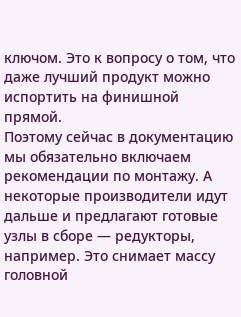ключом. Это к вопросу о том, что даже лучший продукт можно испортить на финишной прямой.
Поэтому сейчас в документацию мы обязательно включаем рекомендации по монтажу. А некоторые производители идут дальше и предлагают готовые узлы в сборе — редукторы, например. Это снимает массу головной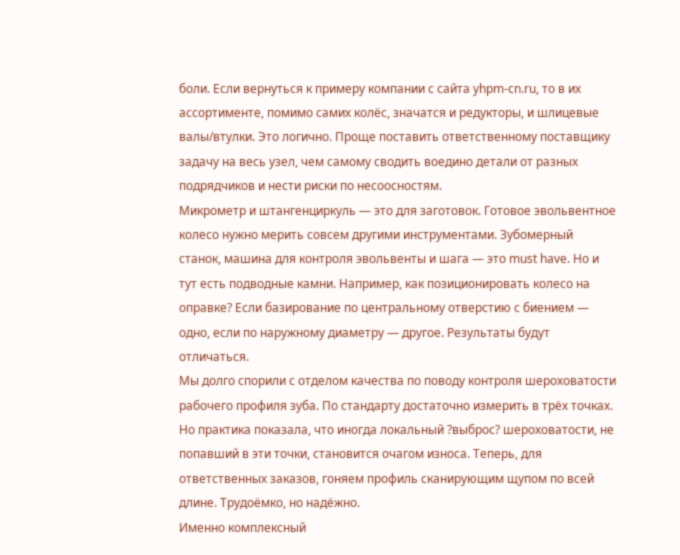боли. Если вернуться к примеру компании с сайта yhpm-cn.ru, то в их ассортименте, помимо самих колёс, значатся и редукторы, и шлицевые валы/втулки. Это логично. Проще поставить ответственному поставщику задачу на весь узел, чем самому сводить воедино детали от разных подрядчиков и нести риски по несоосностям.
Микрометр и штангенциркуль — это для заготовок. Готовое эвольвентное колесо нужно мерить совсем другими инструментами. Зубомерный станок, машина для контроля эвольвенты и шага — это must have. Но и тут есть подводные камни. Например, как позиционировать колесо на оправке? Если базирование по центральному отверстию с биением — одно, если по наружному диаметру — другое. Результаты будут отличаться.
Мы долго спорили с отделом качества по поводу контроля шероховатости рабочего профиля зуба. По стандарту достаточно измерить в трёх точках. Но практика показала, что иногда локальный ?выброс? шероховатости, не попавший в эти точки, становится очагом износа. Теперь, для ответственных заказов, гоняем профиль сканирующим щупом по всей длине. Трудоёмко, но надёжно.
Именно комплексный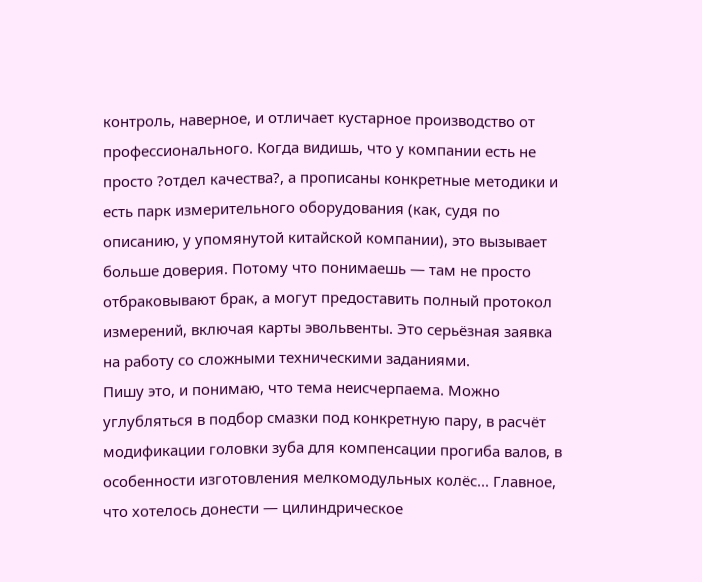контроль, наверное, и отличает кустарное производство от профессионального. Когда видишь, что у компании есть не просто ?отдел качества?, а прописаны конкретные методики и есть парк измерительного оборудования (как, судя по описанию, у упомянутой китайской компании), это вызывает больше доверия. Потому что понимаешь — там не просто отбраковывают брак, а могут предоставить полный протокол измерений, включая карты эвольвенты. Это серьёзная заявка на работу со сложными техническими заданиями.
Пишу это, и понимаю, что тема неисчерпаема. Можно углубляться в подбор смазки под конкретную пару, в расчёт модификации головки зуба для компенсации прогиба валов, в особенности изготовления мелкомодульных колёс... Главное, что хотелось донести — цилиндрическое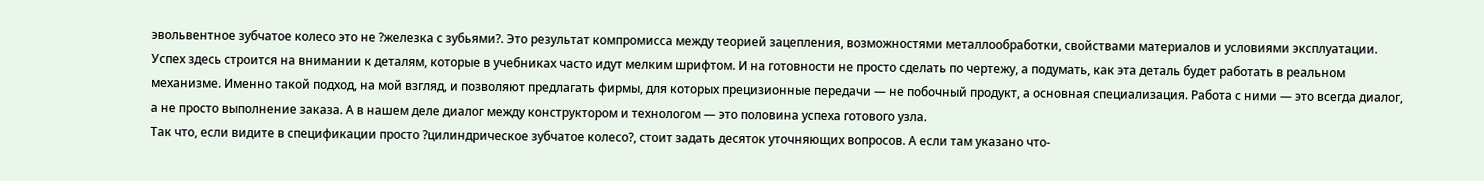эвольвентное зубчатое колесо это не ?железка с зубьями?. Это результат компромисса между теорией зацепления, возможностями металлообработки, свойствами материалов и условиями эксплуатации.
Успех здесь строится на внимании к деталям, которые в учебниках часто идут мелким шрифтом. И на готовности не просто сделать по чертежу, а подумать, как эта деталь будет работать в реальном механизме. Именно такой подход, на мой взгляд, и позволяют предлагать фирмы, для которых прецизионные передачи — не побочный продукт, а основная специализация. Работа с ними — это всегда диалог, а не просто выполнение заказа. А в нашем деле диалог между конструктором и технологом — это половина успеха готового узла.
Так что, если видите в спецификации просто ?цилиндрическое зубчатое колесо?, стоит задать десяток уточняющих вопросов. А если там указано что-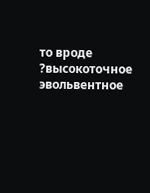то вроде ?высокоточное эвольвентное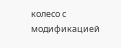колесо с модификацией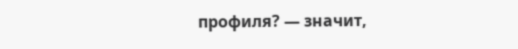профиля? — значит,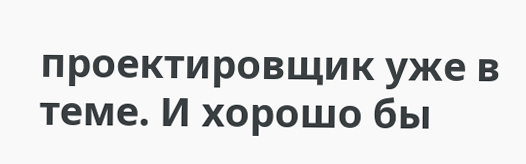проектировщик уже в теме. И хорошо бы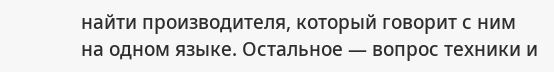найти производителя, который говорит с ним на одном языке. Остальное — вопрос техники и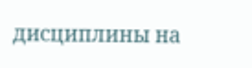дисциплины на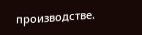производстве.